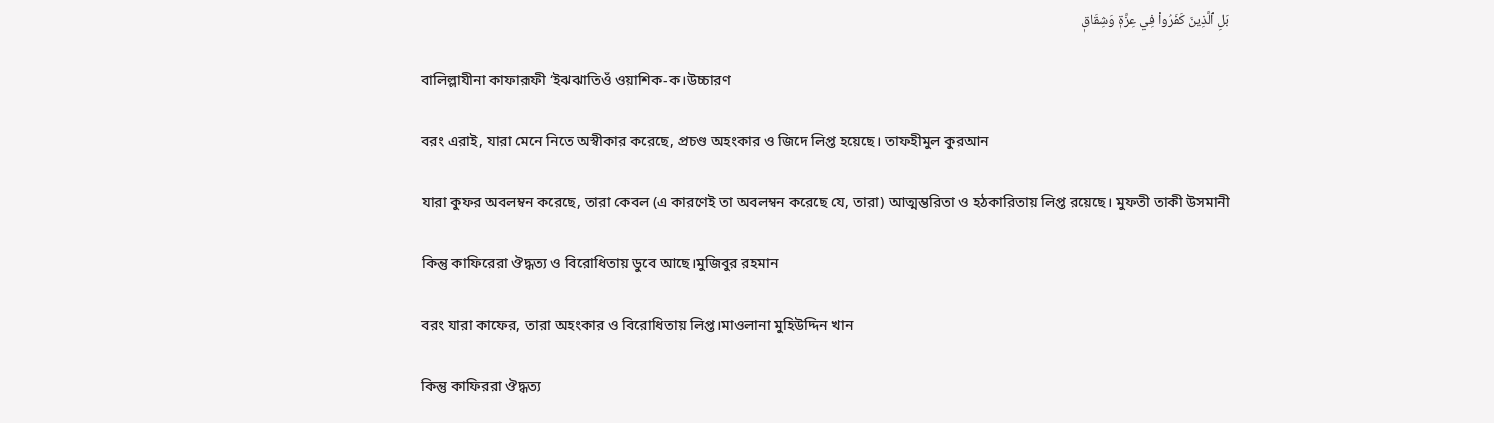بَلِ ٱلَّذِينَ كَفَرُواْ فِي عِزَّةٖ وَشِقَاقٖ

বালিল্লাযীনা কাফারূফী ‘ইঝঝাতিওঁ ওয়াশিক-ক।উচ্চারণ

বরং এরাই, যারা মেনে নিতে অস্বীকার করেছে, প্রচণ্ড অহংকার ও জিদে লিপ্ত হয়েছে। তাফহীমুল কুরআন

যারা কুফর অবলম্বন করেছে, তারা কেবল (এ কারণেই তা অবলম্বন করেছে যে, তারা) আত্মম্ভরিতা ও হঠকারিতায় লিপ্ত রয়েছে। মুফতী তাকী উসমানী

কিন্তু কাফিরেরা ঔদ্ধত্য ও বিরোধিতায় ডুবে আছে।মুজিবুর রহমান

বরং যারা কাফের, তারা অহংকার ও বিরোধিতায় লিপ্ত।মাওলানা মুহিউদ্দিন খান

কিন্তু কাফিররা ঔদ্ধত্য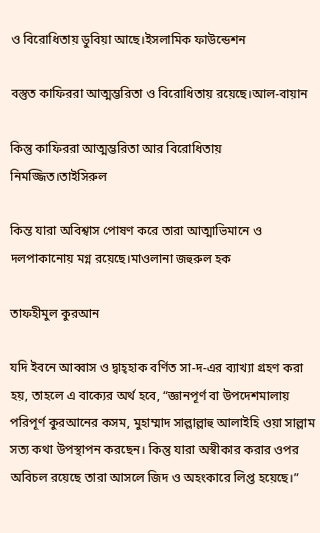ও বিরোধিতায় ডুবিয়া আছে।ইসলামিক ফাউন্ডেশন

বস্তুত কাফিররা আত্মম্ভরিতা ও বিরোধিতায় রয়েছে।আল-বায়ান

কিন্তু কাফিররা আত্মম্ভরিতা আর বিরোধিতায় নিমজ্জিত।তাইসিরুল

কিন্ত যারা অবিশ্বাস পোষণ করে তারা আ‌ত্মাভিমানে ও দলপাকানোয় মগ্ন রয়েছে।মাওলানা জহুরুল হক

তাফহীমুল কুরআন

যদি ইবনে আব্বাস ও দ্বাহ্‌হাক বর্ণিত সা-দ-এর ব্যাখ্যা গ্রহণ করা হয়, তাহলে এ বাক্যের অর্থ হবে, “জ্ঞানপূর্ণ বা উপদেশমালায় পরিপূর্ণ কুরআনের কসম, মুহাম্মাদ সাল্লাল্লাহু আলাইহি ওয়া সাল্লাম সত্য কথা উপস্থাপন করছেন। কিন্তু যারা অস্বীকার করার ওপর অবিচল রয়েছে তারা আসলে জিদ ও অহংকারে লিপ্ত হয়েছে।”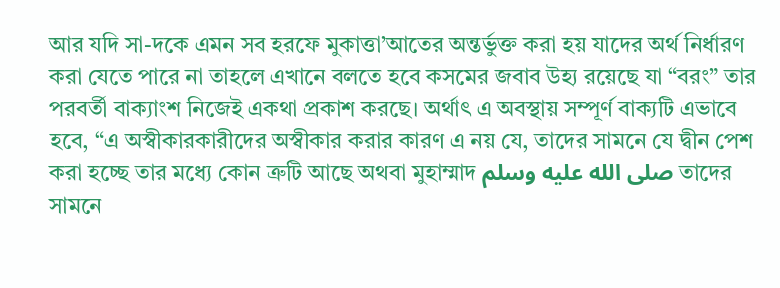আর যদি সা-দকে এমন সব হরফে মুকাত্তা’আতের অন্তর্ভুক্ত করা হয় যাদের অর্থ নির্ধারণ করা যেতে পারে না তাহলে এখানে বলতে হবে কসমের জবাব উহ্য রয়েছে যা “বরং” তার পরবর্তী বাক্যাংশ নিজেই একথা প্রকাশ করছে। অর্থাৎ এ অবস্থায় সম্পূর্ণ বাক্যটি এভাবে হবে, “এ অস্বীকারকারীদের অস্বীকার করার কারণ এ নয় যে, তাদের সামনে যে দ্বীন পেশ করা হচ্ছে তার মধ্যে কোন ত্রুটি আছে অথবা মুহাম্মাদ صلى الله عليه وسلم তাদের সামনে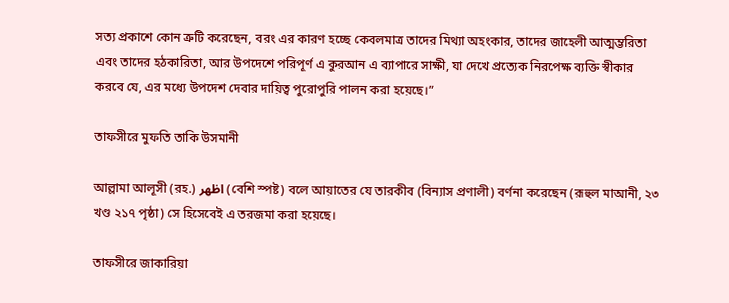সত্য প্রকাশে কোন ত্রুটি করেছেন, বরং এর কারণ হচ্ছে কেবলমাত্র তাদের মিথ্যা অহংকার, তাদের জাহেলী আত্মম্ভরিতা এবং তাদের হঠকারিতা, আর উপদেশে পরিপূর্ণ এ কুরআন এ ব্যাপারে সাক্ষী, যা দেখে প্রত্যেক নিরপেক্ষ ব্যক্তি স্বীকার করবে যে, এর মধ্যে উপদেশ দেবার দায়িত্ব পুরোপুরি পালন করা হয়েছে।”

তাফসীরে মুফতি তাকি উসমানী

আল্লামা আলূসী (রহ.) اظهر (বেশি স্পষ্ট) বলে আয়াতের যে তারকীব (বিন্যাস প্রণালী) বর্ণনা করেছেন (রূহুল মাআনী, ২৩ খণ্ড ২১৭ পৃষ্ঠা) সে হিসেবেই এ তরজমা করা হয়েছে।

তাফসীরে জাকারিয়া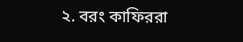২. বরং কাফিররা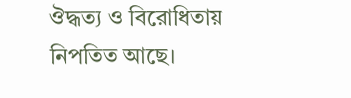ঔদ্ধত্য ও বিরোধিতায় নিপতিত আছে।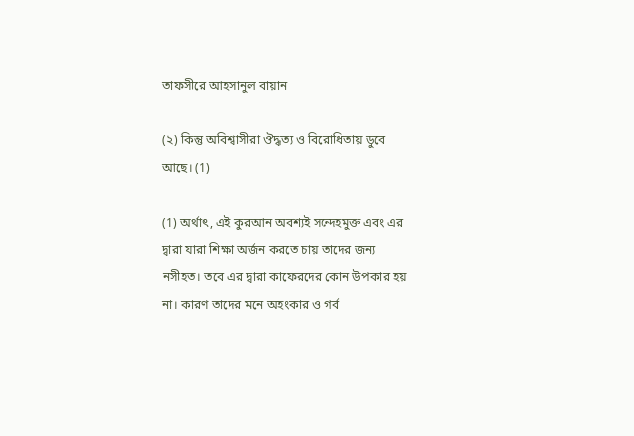তাফসীরে আহসানুল বায়ান

(২) কিন্তু অবিশ্বাসীরা ঔদ্ধত্য ও বিরোধিতায় ডুবে আছে। (1)

(1) অর্থাৎ, এই কুরআন অবশ্যই সন্দেহমুক্ত এবং এর দ্বারা যারা শিক্ষা অর্জন করতে চায় তাদের জন্য নসীহত। তবে এর দ্বারা কাফেরদের কোন উপকার হয় না। কারণ তাদের মনে অহংকার ও গর্ব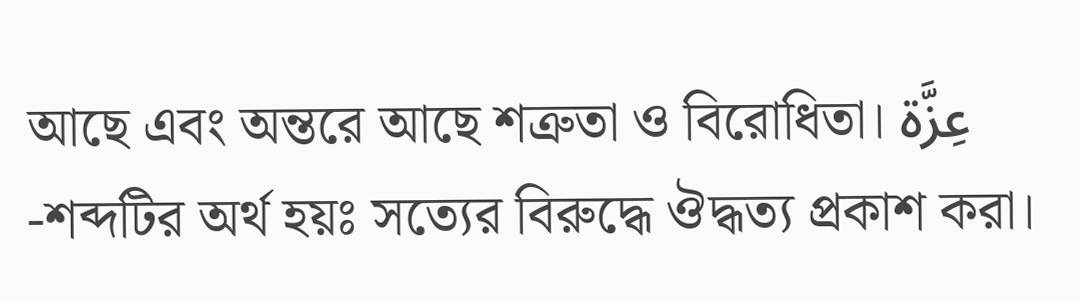আছে এবং অন্তরে আছে শত্রুতা ও বিরোধিতা। عِزَّة -শব্দটির অর্থ হয়ঃ সত্যের বিরুদ্ধে ঔদ্ধত্য প্রকাশ করা।